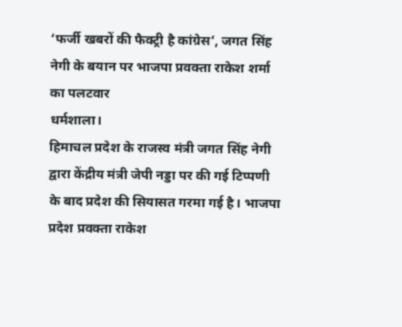‘फर्जी खबरों की फैक्ट्री है कांग्रेस’, जगत सिंह नेगी के बयान पर भाजपा प्रवक्ता राकेश शर्मा का पलटवार
धर्मशाला।
हिमाचल प्रदेश के राजस्व मंत्री जगत सिंह नेगी द्वारा केंद्रीय मंत्री जेपी नड्डा पर की गई टिप्पणी के बाद प्रदेश की सियासत गरमा गई है। भाजपा प्रदेश प्रवक्ता राकेश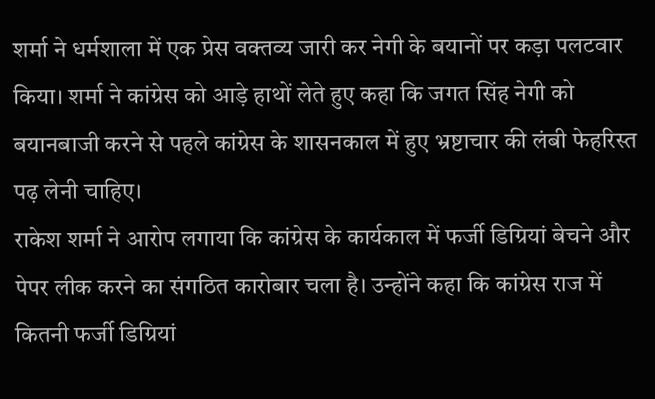शर्मा ने धर्मशाला में एक प्रेस वक्तव्य जारी कर नेगी के बयानों पर कड़ा पलटवार किया। शर्मा ने कांग्रेस को आड़े हाथों लेते हुए कहा कि जगत सिंह नेगी को बयानबाजी करने से पहले कांग्रेस के शासनकाल में हुए भ्रष्टाचार की लंबी फेहरिस्त पढ़ लेनी चाहिए।
राकेश शर्मा ने आरोप लगाया कि कांग्रेस के कार्यकाल में फर्जी डिग्रियां बेचने और पेपर लीक करने का संगठित कारोबार चला है। उन्होंने कहा कि कांग्रेस राज में कितनी फर्जी डिग्रियां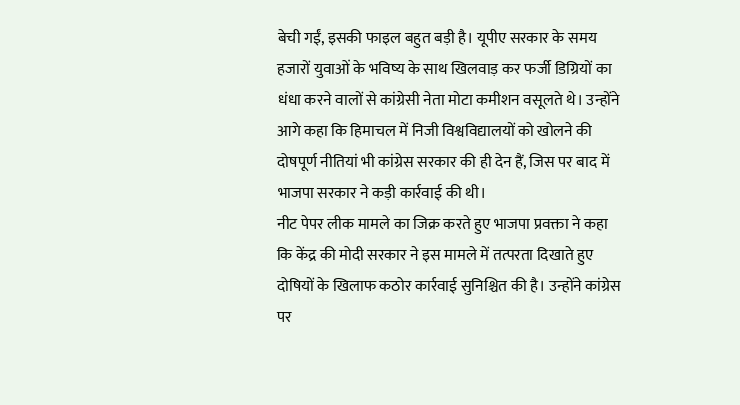बेची गईं, इसकी फाइल बहुत बड़ी है। यूपीए सरकार के समय हजारों युवाओं के भविष्य के साथ खिलवाड़ कर फर्जी डिग्रियों का धंधा करने वालों से कांग्रेसी नेता मोटा कमीशन वसूलते थे। उन्होंने आगे कहा कि हिमाचल में निजी विश्वविद्यालयों को खोलने की दोषपूर्ण नीतियां भी कांग्रेस सरकार की ही देन हैं, जिस पर बाद में भाजपा सरकार ने कड़ी कार्रवाई की थी।
नीट पेपर लीक मामले का जिक्र करते हुए भाजपा प्रवक्ता ने कहा कि केंद्र की मोदी सरकार ने इस मामले में तत्परता दिखाते हुए दोषियों के खिलाफ कठोर कार्रवाई सुनिश्चित की है। उन्होंने कांग्रेस पर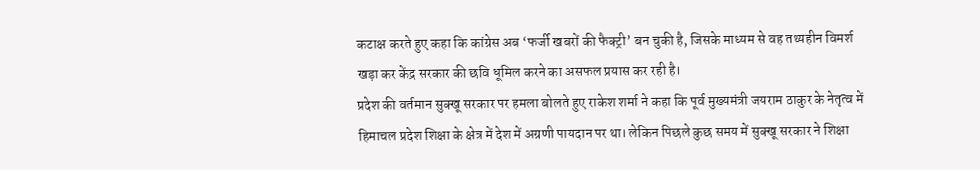कटाक्ष करते हुए कहा कि कांग्रेस अब ‘फर्जी खबरों की फैक्ट्री’ बन चुकी है, जिसके माध्यम से वह तथ्यहीन विमर्श खड़ा कर केंद्र सरकार की छवि धूमिल करने का असफल प्रयास कर रही है।
प्रदेश की वर्तमान सुक्खू सरकार पर हमला बोलते हुए राकेश शर्मा ने कहा कि पूर्व मुख्यमंत्री जयराम ठाकुर के नेतृत्व में हिमाचल प्रदेश शिक्षा के क्षेत्र में देश में अग्रणी पायदान पर था। लेकिन पिछले कुछ समय में सुक्खू सरकार ने शिक्षा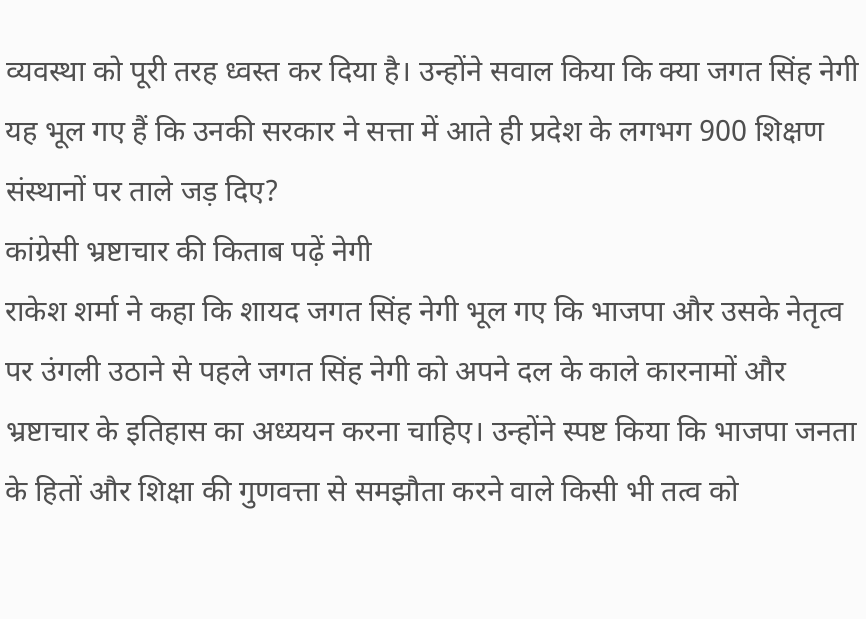व्यवस्था को पूरी तरह ध्वस्त कर दिया है। उन्होंने सवाल किया कि क्या जगत सिंह नेगी यह भूल गए हैं कि उनकी सरकार ने सत्ता में आते ही प्रदेश के लगभग 900 शिक्षण संस्थानों पर ताले जड़ दिए?
कांग्रेसी भ्रष्टाचार की किताब पढ़ें नेगी
राकेश शर्मा ने कहा कि शायद जगत सिंह नेगी भूल गए कि भाजपा और उसके नेतृत्व पर उंगली उठाने से पहले जगत सिंह नेगी को अपने दल के काले कारनामों और भ्रष्टाचार के इतिहास का अध्ययन करना चाहिए। उन्होंने स्पष्ट किया कि भाजपा जनता के हितों और शिक्षा की गुणवत्ता से समझौता करने वाले किसी भी तत्व को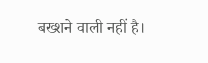बख्शने वाली नहीं है।